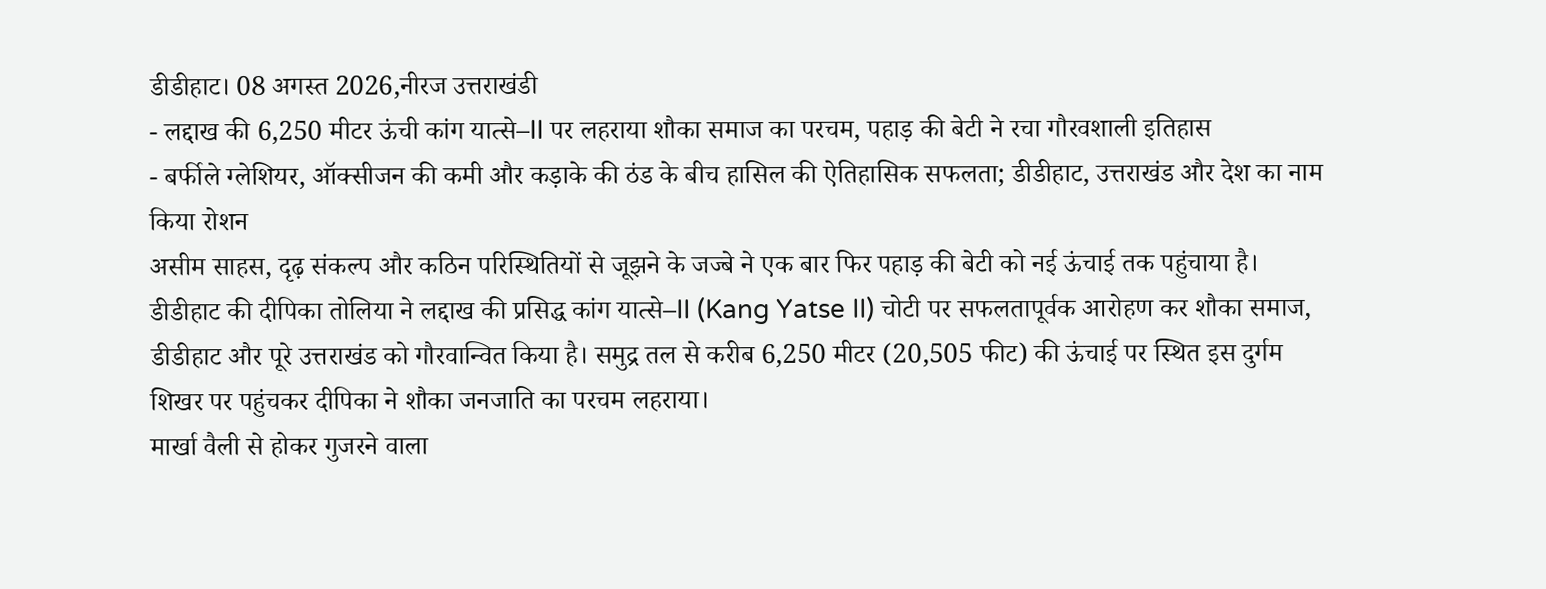डीडीहाट। 08 अगस्त 2026,नीरज उत्तराखंडी
- लद्दाख की 6,250 मीटर ऊंची कांग यात्से–II पर लहराया शौका समाज का परचम, पहाड़ की बेटी ने रचा गौरवशाली इतिहास
- बर्फीले ग्लेशियर, ऑक्सीजन की कमी और कड़ाके की ठंड के बीच हासिल की ऐतिहासिक सफलता; डीडीहाट, उत्तराखंड और देश का नाम किया रोशन
असीम साहस, दृढ़ संकल्प और कठिन परिस्थितियों से जूझने के जज्बे ने एक बार फिर पहाड़ की बेटी को नई ऊंचाई तक पहुंचाया है। डीडीहाट की दीपिका तोलिया ने लद्दाख की प्रसिद्ध कांग यात्से–II (Kang Yatse II) चोटी पर सफलतापूर्वक आरोहण कर शौका समाज, डीडीहाट और पूरे उत्तराखंड को गौरवान्वित किया है। समुद्र तल से करीब 6,250 मीटर (20,505 फीट) की ऊंचाई पर स्थित इस दुर्गम शिखर पर पहुंचकर दीपिका ने शौका जनजाति का परचम लहराया।
मार्खा वैली से होकर गुजरने वाला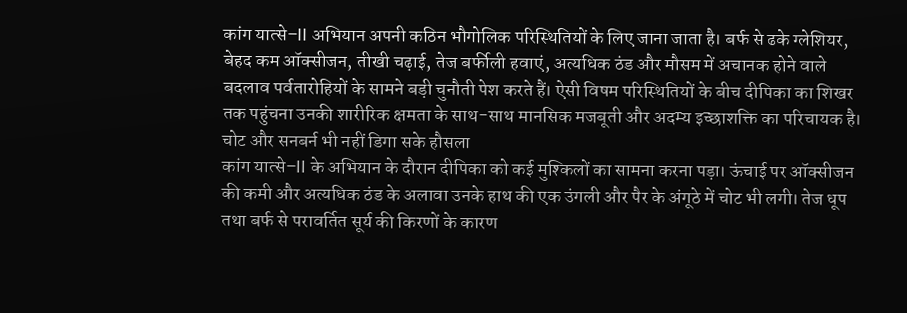कांग यात्से–II अभियान अपनी कठिन भौगोलिक परिस्थितियों के लिए जाना जाता है। बर्फ से ढके ग्लेशियर, बेहद कम ऑक्सीजन, तीखी चढ़ाई, तेज बर्फीली हवाएं, अत्यधिक ठंड और मौसम में अचानक होने वाले बदलाव पर्वतारोहियों के सामने बड़ी चुनौती पेश करते हैं। ऐसी विषम परिस्थितियों के बीच दीपिका का शिखर तक पहुंचना उनकी शारीरिक क्षमता के साथ-साथ मानसिक मजबूती और अदम्य इच्छाशक्ति का परिचायक है।
चोट और सनबर्न भी नहीं डिगा सके हौसला
कांग यात्से–II के अभियान के दौरान दीपिका को कई मुश्किलों का सामना करना पड़ा। ऊंचाई पर ऑक्सीजन की कमी और अत्यधिक ठंड के अलावा उनके हाथ की एक उंगली और पैर के अंगूठे में चोट भी लगी। तेज धूप तथा बर्फ से परावर्तित सूर्य की किरणों के कारण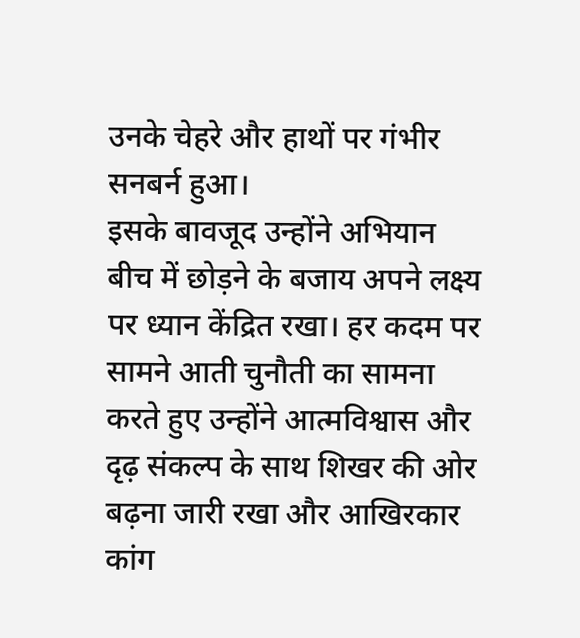उनके चेहरे और हाथों पर गंभीर सनबर्न हुआ।
इसके बावजूद उन्होंने अभियान बीच में छोड़ने के बजाय अपने लक्ष्य पर ध्यान केंद्रित रखा। हर कदम पर सामने आती चुनौती का सामना करते हुए उन्होंने आत्मविश्वास और दृढ़ संकल्प के साथ शिखर की ओर बढ़ना जारी रखा और आखिरकार कांग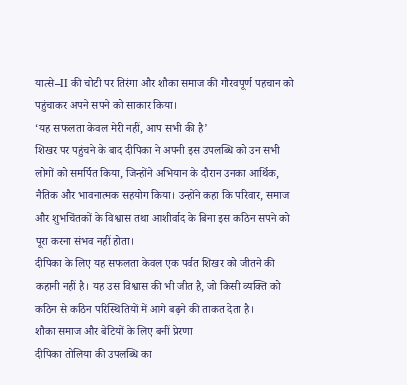यात्से–II की चोटी पर तिरंगा और शौका समाज की गौरवपूर्ण पहचान को पहुंचाकर अपने सपने को साकार किया।
‘यह सफलता केवल मेरी नहीं, आप सभी की है’
शिखर पर पहुंचने के बाद दीपिका ने अपनी इस उपलब्धि को उन सभी लोगों को समर्पित किया, जिन्होंने अभियान के दौरान उनका आर्थिक, नैतिक और भावनात्मक सहयोग किया। उन्होंने कहा कि परिवार, समाज और शुभचिंतकों के विश्वास तथा आशीर्वाद के बिना इस कठिन सपने को पूरा करना संभव नहीं होता।
दीपिका के लिए यह सफलता केवल एक पर्वत शिखर को जीतने की कहानी नहीं है। यह उस विश्वास की भी जीत है, जो किसी व्यक्ति को कठिन से कठिन परिस्थितियों में आगे बढ़ने की ताकत देता है।
शौका समाज और बेटियों के लिए बनीं प्रेरणा
दीपिका तोलिया की उपलब्धि का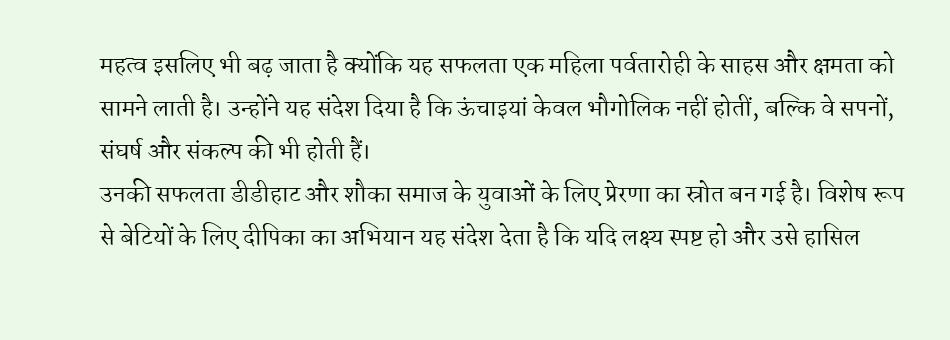महत्व इसलिए भी बढ़ जाता है क्योंकि यह सफलता एक महिला पर्वतारोही के साहस और क्षमता को सामने लाती है। उन्होंने यह संदेश दिया है कि ऊंचाइयां केवल भौगोलिक नहीं होतीं, बल्कि वे सपनों, संघर्ष और संकल्प की भी होती हैं।
उनकी सफलता डीडीहाट और शौका समाज के युवाओं के लिए प्रेरणा का स्रोत बन गई है। विशेष रूप से बेटियों के लिए दीपिका का अभियान यह संदेश देता है कि यदि लक्ष्य स्पष्ट हो और उसे हासिल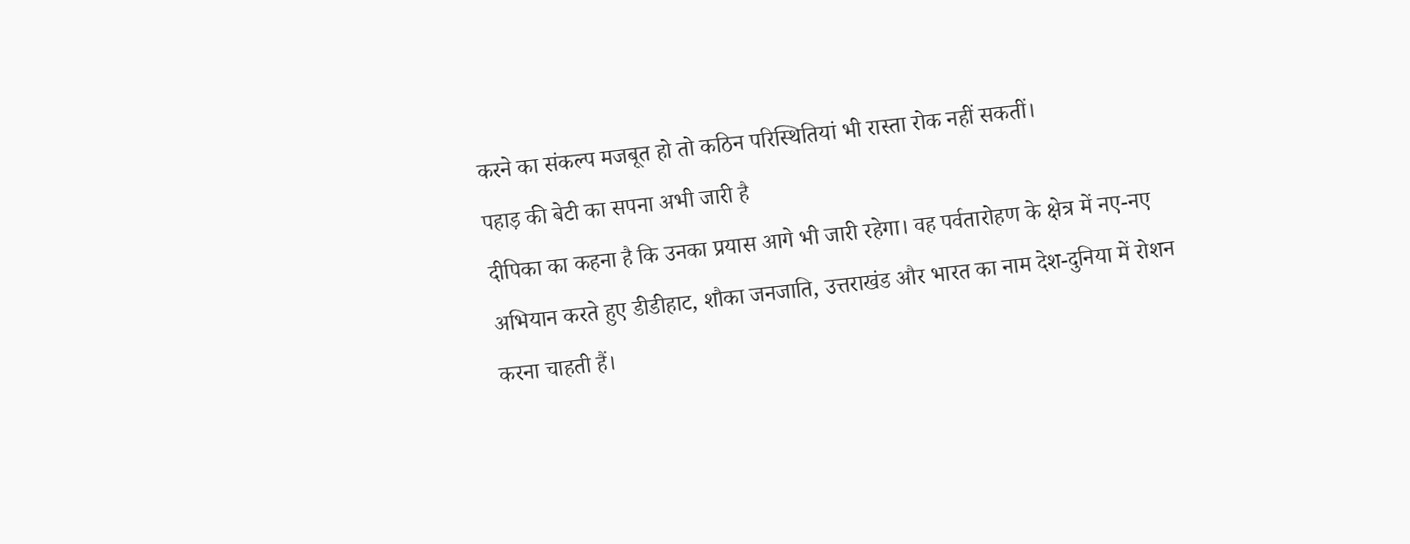करने का संकल्प मजबूत हो तो कठिन परिस्थितियां भी रास्ता रोक नहीं सकतीं।
पहाड़ की बेटी का सपना अभी जारी है
दीपिका का कहना है कि उनका प्रयास आगे भी जारी रहेगा। वह पर्वतारोहण के क्षेत्र में नए-नए अभियान करते हुए डीडीहाट, शौका जनजाति, उत्तराखंड और भारत का नाम देश-दुनिया में रोशन करना चाहती हैं।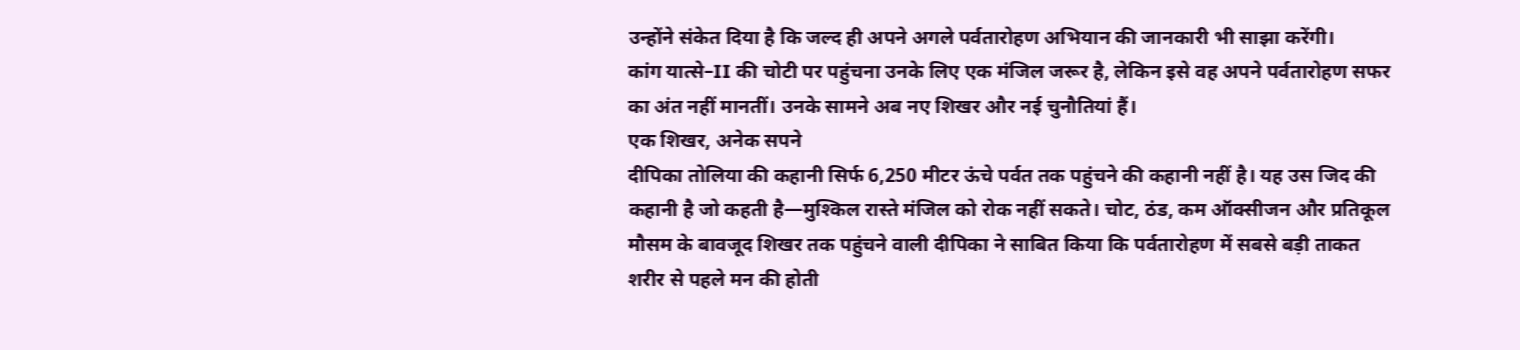उन्होंने संकेत दिया है कि जल्द ही अपने अगले पर्वतारोहण अभियान की जानकारी भी साझा करेंगी।
कांग यात्से–II की चोटी पर पहुंचना उनके लिए एक मंजिल जरूर है, लेकिन इसे वह अपने पर्वतारोहण सफर का अंत नहीं मानतीं। उनके सामने अब नए शिखर और नई चुनौतियां हैं।
एक शिखर, अनेक सपने
दीपिका तोलिया की कहानी सिर्फ 6,250 मीटर ऊंचे पर्वत तक पहुंचने की कहानी नहीं है। यह उस जिद की कहानी है जो कहती है—मुश्किल रास्ते मंजिल को रोक नहीं सकते। चोट, ठंड, कम ऑक्सीजन और प्रतिकूल मौसम के बावजूद शिखर तक पहुंचने वाली दीपिका ने साबित किया कि पर्वतारोहण में सबसे बड़ी ताकत शरीर से पहले मन की होती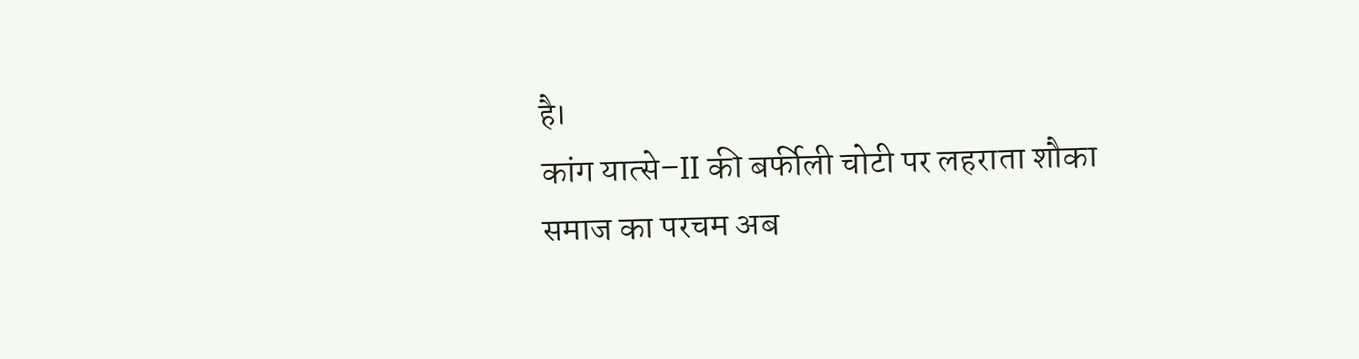है।
कांग यात्से–II की बर्फीली चोटी पर लहराता शौका समाज का परचम अब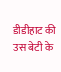डीडीहाट की उस बेटी के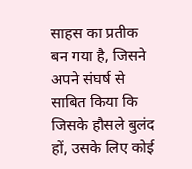साहस का प्रतीक बन गया है, जिसने अपने संघर्ष से साबित किया कि जिसके हौसले बुलंद हों, उसके लिए कोई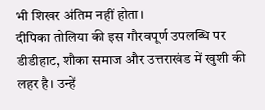भी शिखर अंतिम नहीं होता।
दीपिका तोलिया की इस गौरवपूर्ण उपलब्धि पर डीडीहाट, शौका समाज और उत्तराखंड में खुशी की लहर है। उन्हें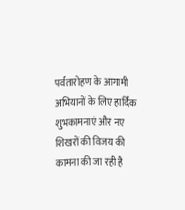पर्वतारोहण के आगामी अभियानों के लिए हार्दिक शुभकामनाएं और नए शिखरों की विजय की कामना की जा रही है